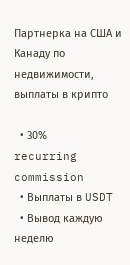Партнерка на США и Канаду по недвижимости, выплаты в крипто

  • 30% recurring commission
  • Выплаты в USDT
  • Вывод каждую неделю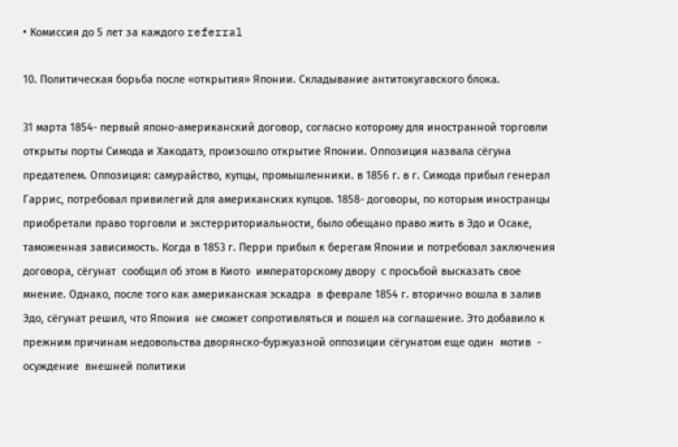• Комиссия до 5 лет за каждого referral

10. Политическая борьба после «открытия» Японии. Складывание антитокугавского блока.

31 марта 1854- первый японо-американский договор, согласно которому для иностранной торговли открыты порты Симода и Хакодатэ, произошло открытие Японии. Оппозиция назвала сёгуна предателем. Оппозиция: самурайство, купцы, промышленники. в 1856 г. в г. Симода прибыл генерал Гаррис, потребовал привилегий для американских купцов. 1858- договоры, по которым иностранцы приобретали право торговли и экстерриториальности, было обещано право жить в Эдо и Осаке, таможенная зависимость. Когда в 1853 г. Перри прибыл к берегам Японии и потребовал заключения договора, сёгунат  сообщил об этом в Киото  императорскому двору  с просьбой высказать свое мнение. Однако, после того как американская эскадра  в феврале 1854 г. вторично вошла в залив  Эдо, сёгунат решил, что Япония  не сможет сопротивляться и пошел на соглашение. Это добавило к прежним причинам недовольства дворянско-буржуазной оппозиции сёгунатом еще один  мотив  - осуждение  внешней политики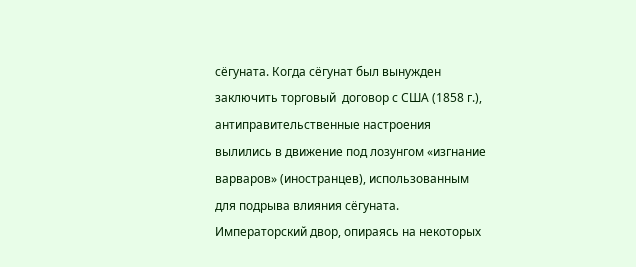сёгуната. Когда сёгунат был вынужден заключить торговый  договор с США (1858 г.), антиправительственные настроения вылились в движение под лозунгом «изгнание варваров» (иностранцев), использованным для подрыва влияния сёгуната. Императорский двор, опираясь на некоторых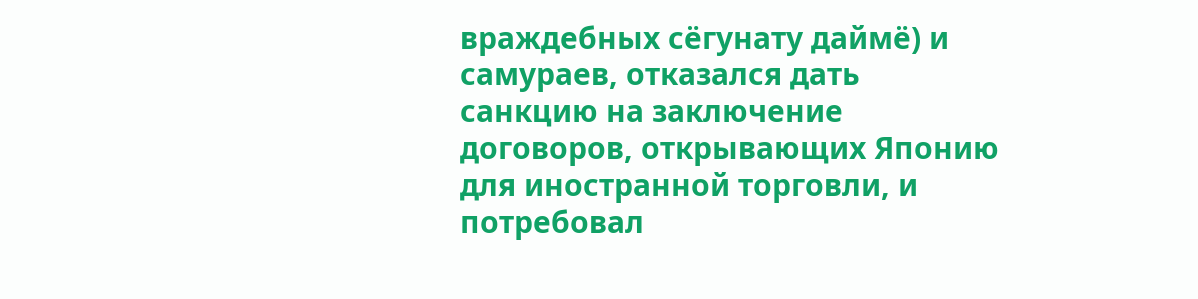враждебных сёгунату даймё) и самураев, отказался дать санкцию на заключение договоров, открывающих Японию для иностранной торговли, и потребовал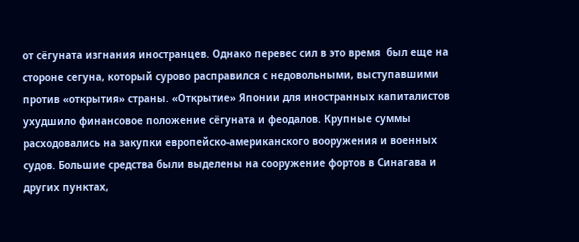от сёгуната изгнания иностранцев. Однако перевес сил в это время  был еще на стороне сегуна, который сурово расправился с недовольными, выступавшими против «открытия» страны. «Открытие» Японии для иностранных капиталистов ухудшило финансовое положение сёгуната и феодалов. Крупные суммы расходовались на закупки европейско-американского вооружения и военных судов. Большие средства были выделены на сооружение фортов в Синагава и других пунктах,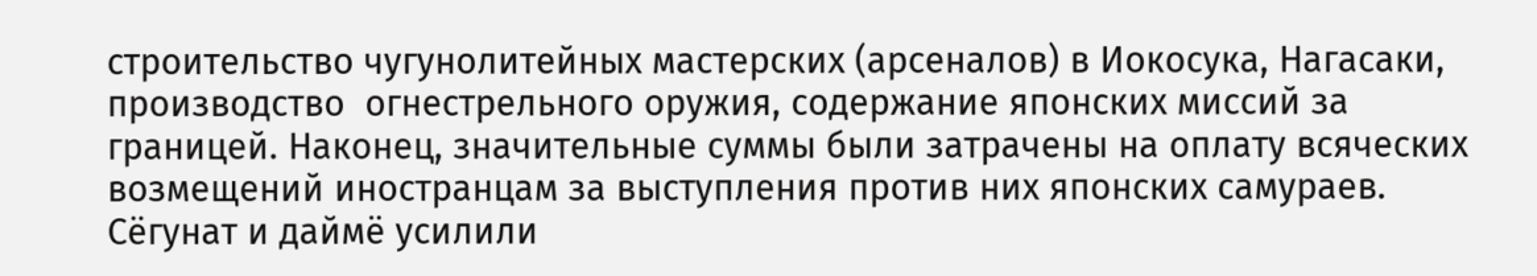строительство чугунолитейных мастерских (арсеналов) в Иокосука, Нагасаки, производство  огнестрельного оружия, содержание японских миссий за границей. Наконец, значительные суммы были затрачены на оплату всяческих возмещений иностранцам за выступления против них японских самураев. Сёгунат и даймё усилили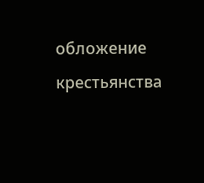обложение крестьянства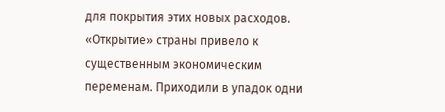для покрытия этих новых расходов. «Открытие» страны привело к существенным экономическим переменам. Приходили в упадок одни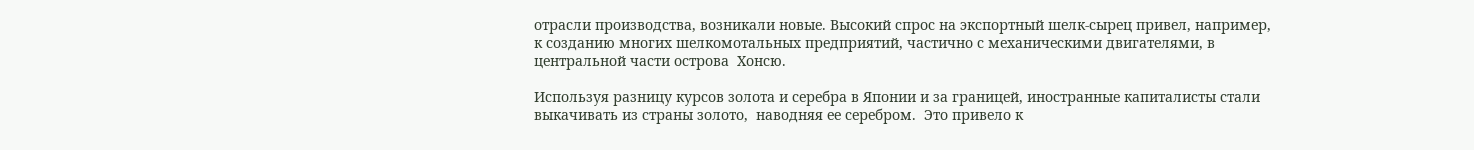отрасли производства, возникали новые. Высокий спрос на экспортный шелк-сырец привел, например, к созданию многих шелкомотальных предприятий, частично с механическими двигателями, в центральной части острова  Хонсю.

Используя разницу курсов золота и серебра в Японии и за границей, иностранные капиталисты стали выкачивать из страны золото,  наводняя ее серебром.  Это привело к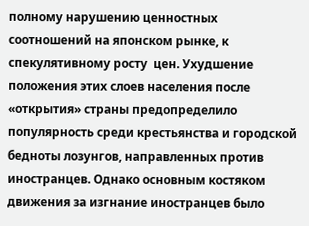полному нарушению ценностных соотношений на японском рынке, к спекулятивному росту  цен. Ухудшение положения этих слоев населения после «открытия» страны предопределило популярность среди крестьянства и городской бедноты лозунгов, направленных против иностранцев. Однако основным костяком движения за изгнание иностранцев было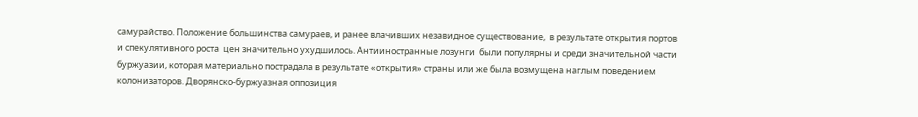самурайство. Положение большинства самураев, и ранее влачивших незавидное существование,  в результате открытия портов и спекулятивного роста  цен значительно ухудшилось. Антииностранные лозунги  были популярны и среди значительной части буржуазии, которая материально пострадала в результате «открытия» страны или же была возмущена наглым поведением колонизаторов. Дворянско-буржуазная оппозиция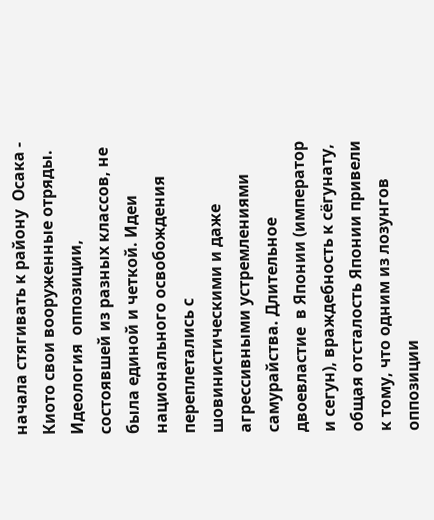начала стягивать к району  Осака - Киото свои вооруженные отряды.  Идеология  оппозиции, состоявшей из разных классов, не была единой и четкой. Идеи национального освобождения переплетались с шовинистическими и даже агрессивными устремлениями самурайства. Длительное двоевластие  в Японии (император  и сегун), враждебность к сёгунату, общая отсталость Японии привели к тому, что одним из лозунгов оппозиции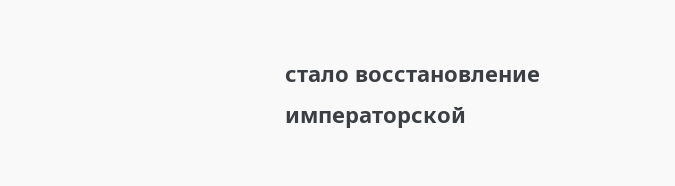стало восстановление императорской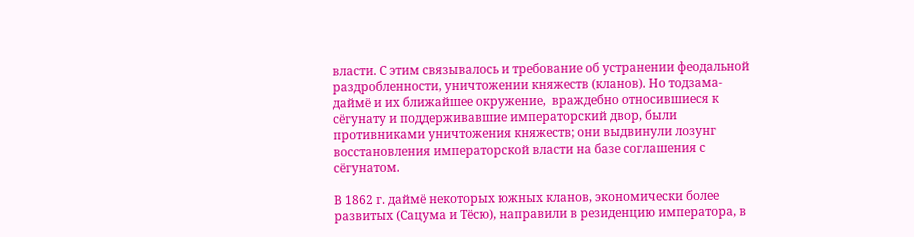власти. С этим связывалось и требование об устранении феодальной раздробленности, уничтожении княжеств (кланов). Но тодзама-даймё и их ближайшее окружение,  враждебно относившиеся к сёгунату и поддерживавшие императорский двор, были противниками уничтожения княжеств; они выдвинули лозунг восстановления императорской власти на базе соглашения с сёгунатом.

В 1862 г. даймё некоторых южных кланов, экономически более развитых (Сацума и Тёсю), направили в резиденцию императора, в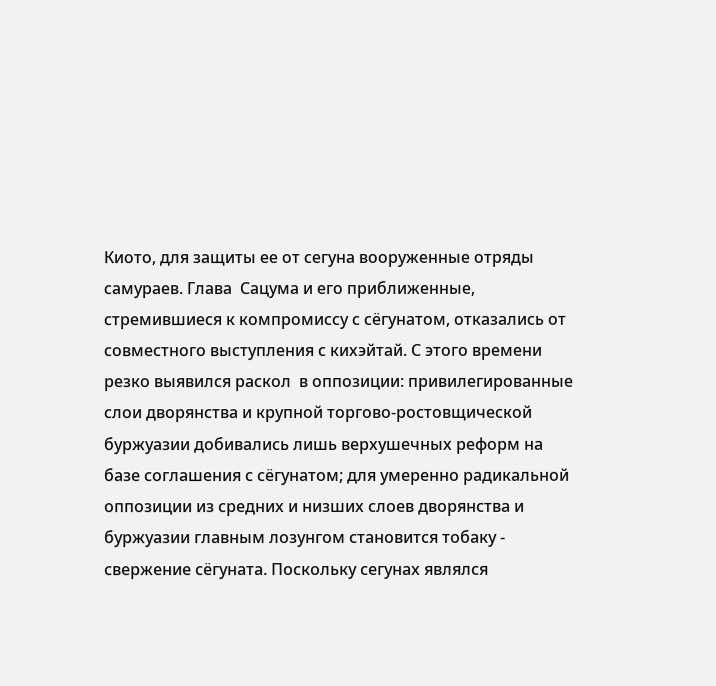Киото, для защиты ее от сегуна вооруженные отряды самураев. Глава  Сацума и его приближенные, стремившиеся к компромиссу с сёгунатом, отказались от совместного выступления с кихэйтай. С этого времени резко выявился раскол  в оппозиции: привилегированные слои дворянства и крупной торгово-ростовщической буржуазии добивались лишь верхушечных реформ на базе соглашения с сёгунатом; для умеренно радикальной оппозиции из средних и низших слоев дворянства и буржуазии главным лозунгом становится тобаку - свержение сёгуната. Поскольку сегунах являлся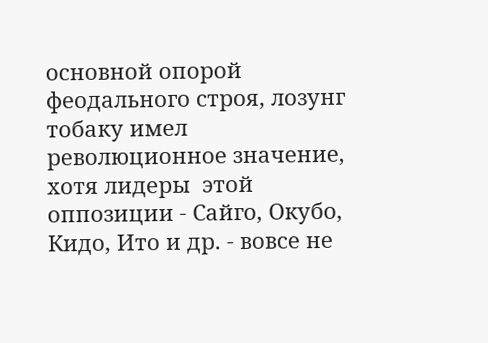основной опорой феодального строя, лозунг тобаку имел революционное значение, хотя лидеры  этой оппозиции - Сайго, Окубо, Кидо, Ито и др. - вовсе не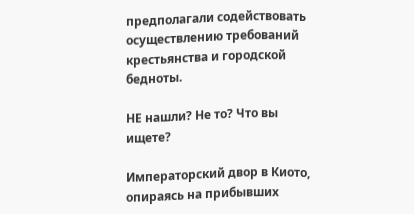предполагали содействовать осуществлению требований крестьянства и городской бедноты.

НЕ нашли? Не то? Что вы ищете?

Императорский двор в Киото, опираясь на прибывших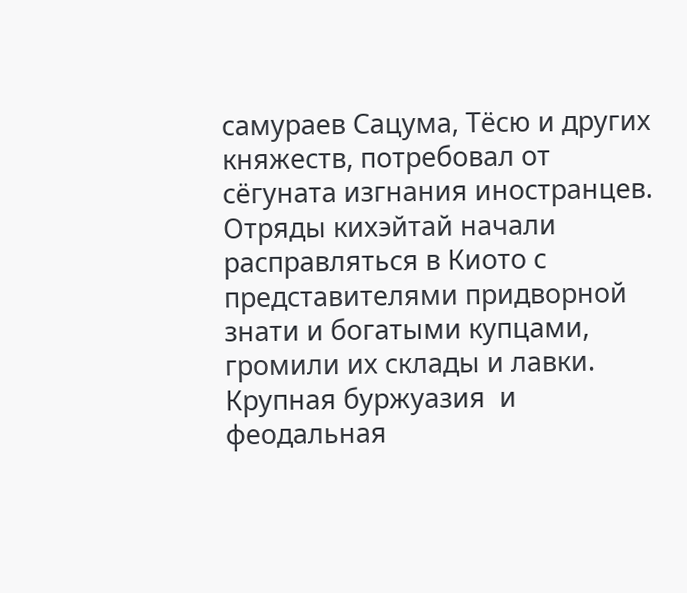самураев Сацума, Тёсю и других княжеств, потребовал от сёгуната изгнания иностранцев. Отряды кихэйтай начали расправляться в Киото с представителями придворной знати и богатыми купцами, громили их склады и лавки. Крупная буржуазия  и феодальная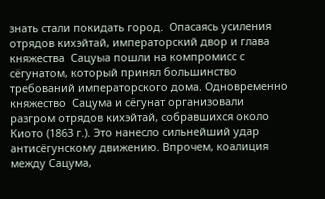знать стали покидать город.  Опасаясь усиления отрядов кихэйтай, императорский двор и глава княжества  Сацуыа пошли на компромисс с сёгунатом, который принял большинство требований императорского дома. Одновременно княжество  Сацума и сёгунат организовали разгром отрядов кихэйтай, собравшихся около Киото (1863 г.). Это нанесло сильнейший удар антисёгунскому движению. Впрочем, коалиция  между Сацума,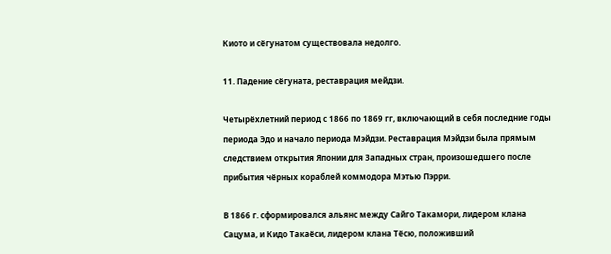Киото и сёгунатом существовала недолго.

11. Падение сёгуната, реставрация мейдзи.

Четырёхлетний период с 1866 по 1869 гг, включающий в себя последние годы периода Эдо и начало периода Мэйдзи. Реставрация Мэйдзи была прямым следствием открытия Японии для Западных стран, произошедшего после прибытия чёрных кораблей коммодора Мэтью Пэрри.

В 1866 г. сформировался альянс между Сайго Такамори, лидером клана Сацума, и Кидо Такаёси, лидером клана Тёсю, положивший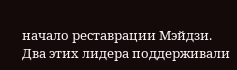начало реставрации Мэйдзи. Два этих лидера поддерживали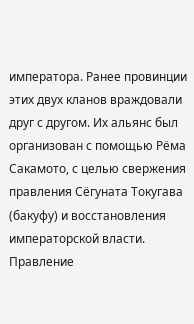императора. Ранее провинции этих двух кланов враждовали друг с другом. Их альянс был организован с помощью Рёма Сакамото, с целью свержения правления Сёгуната Токугава (бакуфу) и восстановления императорской власти. Правление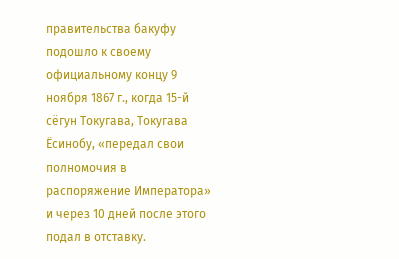правительства бакуфу подошло к своему официальному концу 9 ноября 1867 г., когда 15-й сёгун Токугава, Токугава Ёсинобу, «передал свои полномочия в распоряжение Императора» и через 10 дней после этого подал в отставку.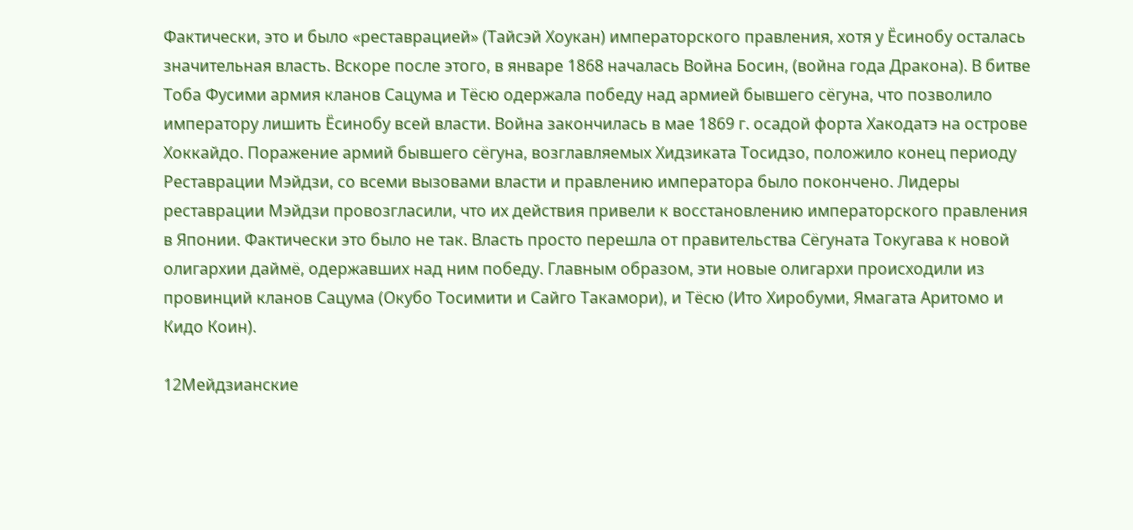Фактически, это и было «реставрацией» (Тайсэй Хоукан) императорского правления, хотя у Ёсинобу осталась значительная власть. Вскоре после этого, в январе 1868 началась Война Босин, (война года Дракона). В битве Тоба Фусими армия кланов Сацума и Тёсю одержала победу над армией бывшего сёгуна, что позволило императору лишить Ёсинобу всей власти. Война закончилась в мае 1869 г. осадой форта Хакодатэ на острове Хоккайдо. Поражение армий бывшего сёгуна, возглавляемых Хидзиката Тосидзо, положило конец периоду Реставрации Мэйдзи, со всеми вызовами власти и правлению императора было покончено. Лидеры реставрации Мэйдзи провозгласили, что их действия привели к восстановлению императорского правления в Японии. Фактически это было не так. Власть просто перешла от правительства Сёгуната Токугава к новой олигархии даймё, одержавших над ним победу. Главным образом, эти новые олигархи происходили из провинций кланов Сацума (Окубо Тосимити и Сайго Такамори), и Тёсю (Ито Хиробуми, Ямагата Аритомо и Кидо Коин).

12Мейдзианские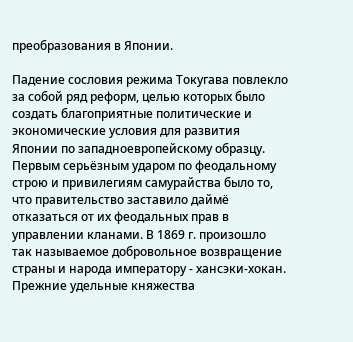преобразования в Японии.

Падение сословия режима Токугава повлекло за собой ряд реформ, целью которых было создать благоприятные политические и экономические условия для развития Японии по западноевропейскому образцу. Первым серьёзным ударом по феодальному строю и привилегиям самурайства было то, что правительство заставило даймё отказаться от их феодальных прав в управлении кланами. В 1869 г. произошло так называемое добровольное возвращение страны и народа императору - хансэки-хокан. Прежние удельные княжества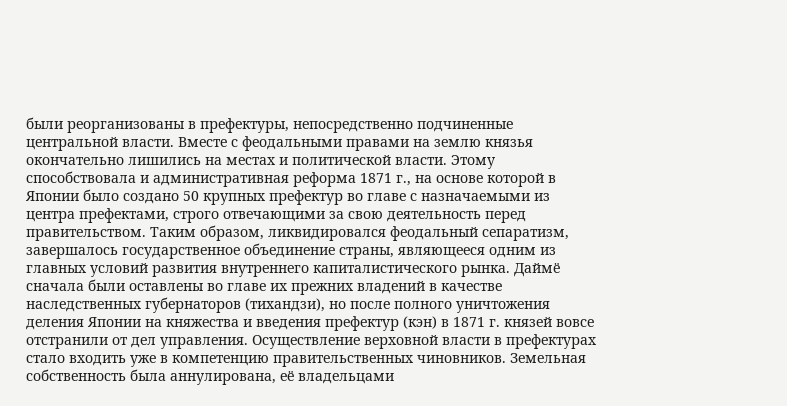были реорганизованы в префектуры, непосредственно подчиненные центральной власти. Вместе с феодальными правами на землю князья окончательно лишились на местах и политической власти. Этому способствовала и административная реформа 1871 г., на основе которой в Японии было создано 50 крупных префектур во главе с назначаемыми из центра префектами, строго отвечающими за свою деятельность перед правительством. Таким образом, ликвидировался феодальный сепаратизм, завершалось государственное объединение страны, являющееся одним из главных условий развития внутреннего капиталистического рынка. Даймё сначала были оставлены во главе их прежних владений в качестве наследственных губернаторов (тихандзи), но после полного уничтожения деления Японии на княжества и введения префектур (кэн) в 1871 г. князей вовсе отстранили от дел управления. Осуществление верховной власти в префектурах стало входить уже в компетенцию правительственных чиновников. Земельная собственность была аннулирована, её владельцами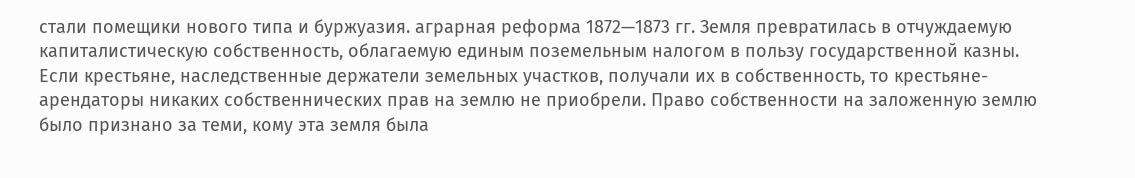стали помещики нового типа и буржуазия. аграрная реформа 1872—1873 гг. Земля превратилась в отчуждаемую капиталистическую собственность, облагаемую единым поземельным налогом в пользу государственной казны. Если крестьяне, наследственные держатели земельных участков, получали их в собственность, то крестьяне-арендаторы никаких собственнических прав на землю не приобрели. Право собственности на заложенную землю было признано за теми, кому эта земля была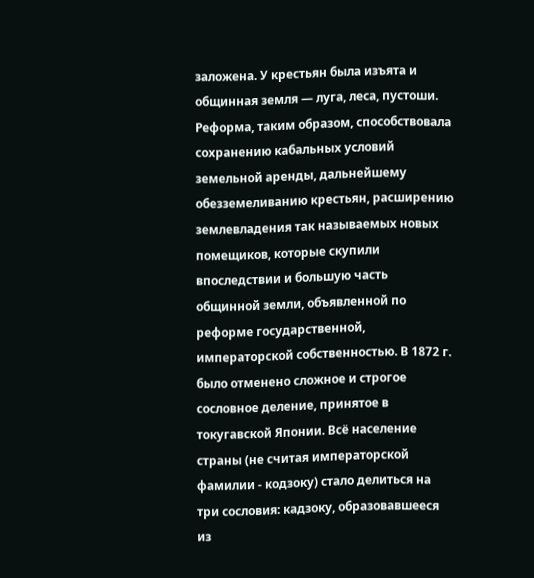заложена. У крестьян была изъята и общинная земля — луга, леса, пустоши. Реформа, таким образом, способствовала сохранению кабальных условий земельной аренды, дальнейшему обезземеливанию крестьян, расширению землевладения так называемых новых помещиков, которые скупили впоследствии и большую часть общинной земли, объявленной по реформе государственной, императорской собственностью. В 1872 г. было отменено сложное и строгое сословное деление, принятое в токугавской Японии. Всё население страны (не считая императорской фамилии - кодзоку) стало делиться на три сословия: кадзоку, образовавшееся из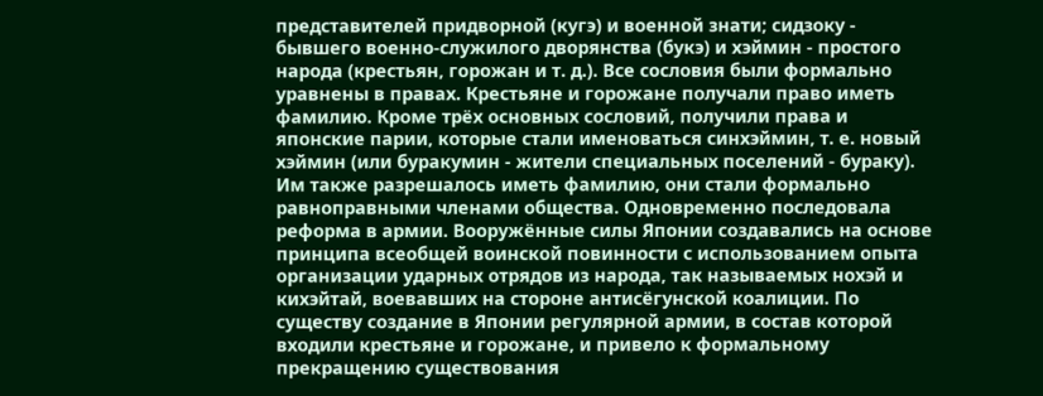представителей придворной (кугэ) и военной знати; сидзоку - бывшего военно-служилого дворянства (букэ) и хэймин - простого народа (крестьян, горожан и т. д.). Все сословия были формально уравнены в правах. Крестьяне и горожане получали право иметь фамилию. Кроме трёх основных сословий, получили права и японские парии, которые стали именоваться синхэймин, т. е. новый хэймин (или буракумин - жители специальных поселений - бураку). Им также разрешалось иметь фамилию, они стали формально равноправными членами общества. Одновременно последовала реформа в армии. Вооружённые силы Японии создавались на основе принципа всеобщей воинской повинности с использованием опыта организации ударных отрядов из народа, так называемых нохэй и кихэйтай, воевавших на стороне антисёгунской коалиции. По существу создание в Японии регулярной армии, в состав которой входили крестьяне и горожане, и привело к формальному прекращению существования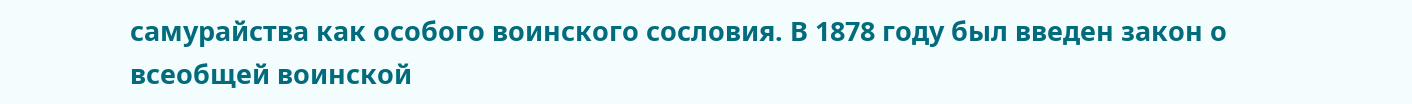самурайства как особого воинского сословия. В 1878 году был введен закон о всеобщей воинской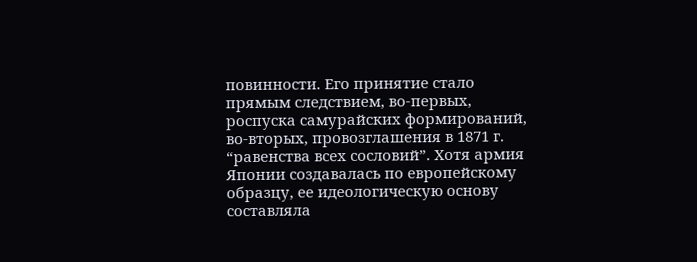повинности. Его принятие стало прямым следствием, во-первых, роспуска самурайских формирований, во-вторых, провозглашения в 1871 г. “равенства всех сословий”. Хотя армия Японии создавалась по европейскому образцу, ее идеологическую основу составляла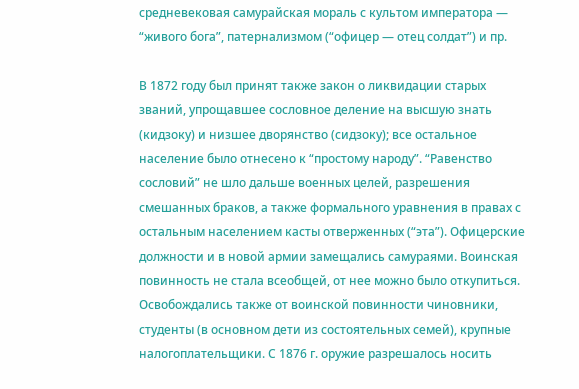средневековая самурайская мораль с культом императора — “живого бога”, патернализмом (“офицер — отец солдат”) и пр.

В 1872 году был принят также закон о ликвидации старых званий, упрощавшее сословное деление на высшую знать (кидзоку) и низшее дворянство (сидзоку); все остальное население было отнесено к “простому народу”. “Равенство сословий” не шло дальше военных целей, разрешения смешанных браков, а также формального уравнения в правах с остальным населением касты отверженных (“эта”). Офицерские должности и в новой армии замещались самураями. Воинская повинность не стала всеобщей, от нее можно было откупиться. Освобождались также от воинской повинности чиновники, студенты (в основном дети из состоятельных семей), крупные налогоплательщики. С 1876 г. оружие разрешалось носить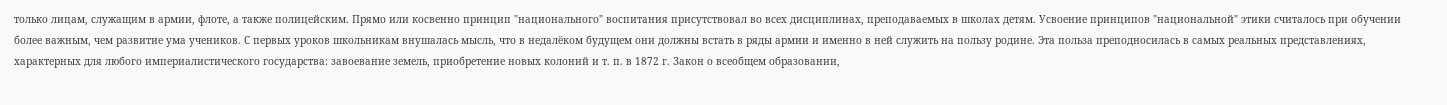только лицам, служащим в армии, флоте, а также полицейским. Прямо или косвенно принцип "национального" воспитания присутствовал во всех дисциплинах, преподаваемых в школах детям. Усвоение принципов "национальной" этики считалось при обучении более важным, чем развитие ума учеников. С первых уроков школьникам внушалась мысль, что в недалёком будущем они должны встать в ряды армии и именно в ней служить на пользу родине. Эта польза преподносилась в самых реальных представлениях, характерных для любого империалистического государства: завоевание земель, приобретение новых колоний и т. п. в 1872 г. Закон о всеобщем образовании,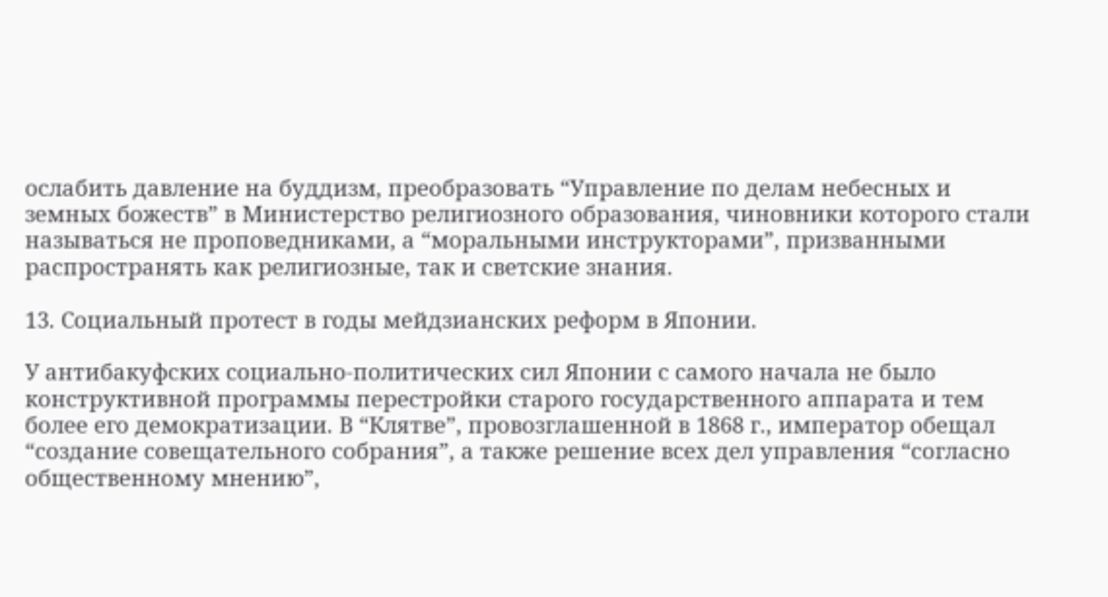ослабить давление на буддизм, преобразовать “Управление по делам небесных и земных божеств” в Министерство религиозного образования, чиновники которого стали называться не проповедниками, а “моральными инструкторами”, призванными распространять как религиозные, так и светские знания.

13. Социальный протест в годы мейдзианских реформ в Японии.

У антибакуфских социально-политических сил Японии с самого начала не было конструктивной программы перестройки старого государственного аппарата и тем более его демократизации. В “Клятве”, провозглашенной в 1868 г., император обещал “создание совещательного собрания”, а также решение всех дел управления “согласно общественному мнению”,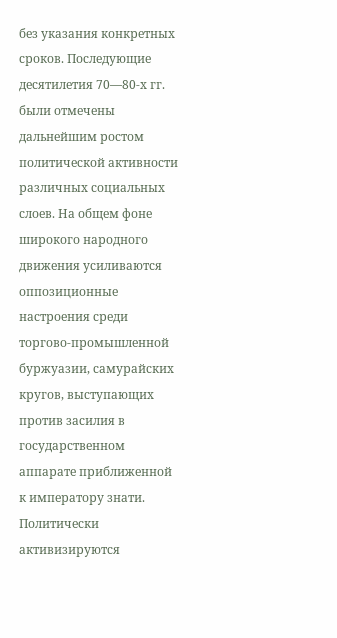без указания конкретных сроков. Последующие десятилетия 70—80-х гг. были отмечены дальнейшим ростом политической активности различных социальных слоев. На общем фоне широкого народного движения усиливаются оппозиционные настроения среди торгово-промышленной буржуазии, самурайских кругов, выступающих против засилия в государственном аппарате приближенной к императору знати. Политически активизируются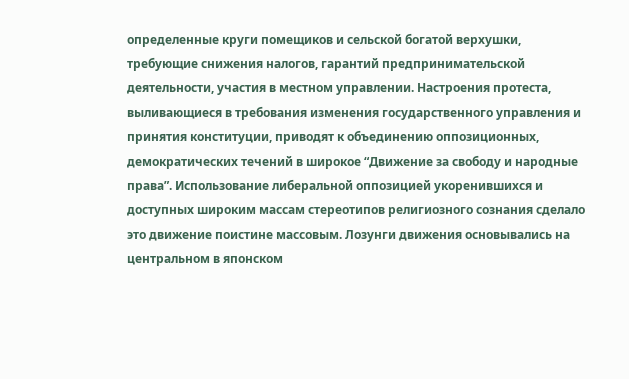определенные круги помещиков и сельской богатой верхушки, требующие снижения налогов, гарантий предпринимательской деятельности, участия в местном управлении. Настроения протеста, выливающиеся в требования изменения государственного управления и принятия конституции, приводят к объединению оппозиционных, демократических течений в широкое “Движение за свободу и народные права”. Использование либеральной оппозицией укоренившихся и доступных широким массам стереотипов религиозного сознания сделало это движение поистине массовым. Лозунги движения основывались на центральном в японском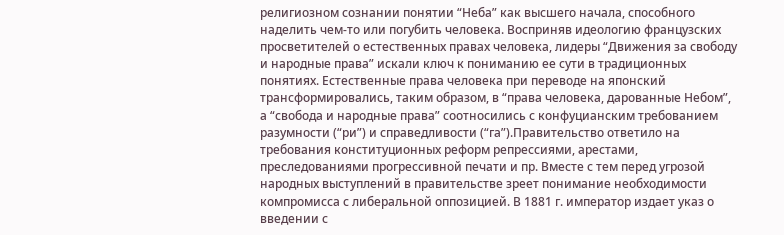религиозном сознании понятии “Неба” как высшего начала, способного наделить чем-то или погубить человека. Восприняв идеологию французских просветителей о естественных правах человека, лидеры “Движения за свободу и народные права” искали ключ к пониманию ее сути в традиционных понятиях. Естественные права человека при переводе на японский трансформировались, таким образом, в “права человека, дарованные Небом”, а “свобода и народные права” соотносились с конфуцианским требованием разумности (“ри”) и справедливости (“га”).Правительство ответило на требования конституционных реформ репрессиями, арестами, преследованиями прогрессивной печати и пр. Вместе с тем перед угрозой народных выступлений в правительстве зреет понимание необходимости компромисса с либеральной оппозицией. В 1881 г. император издает указ о введении с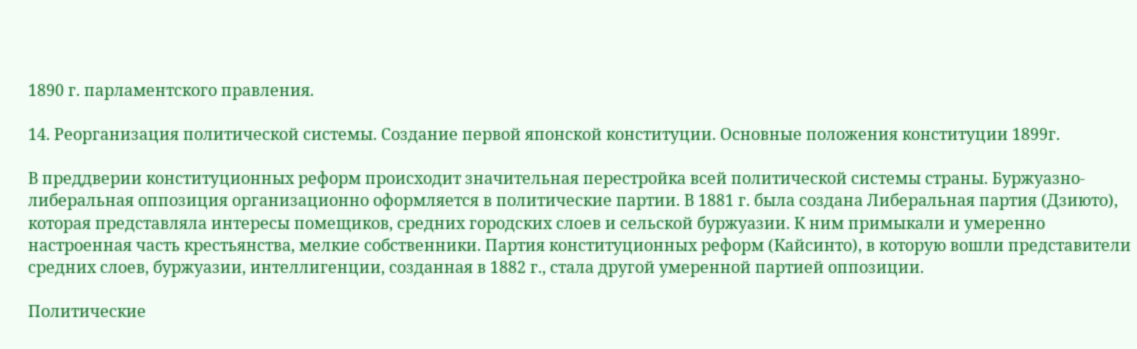1890 г. парламентского правления.

14. Реорганизация политической системы. Создание первой японской конституции. Основные положения конституции 1899г.

В преддверии конституционных реформ происходит значительная перестройка всей политической системы страны. Буржуазно-либеральная оппозиция организационно оформляется в политические партии. В 1881 г. была создана Либеральная партия (Дзиюто), которая представляла интересы помещиков, средних городских слоев и сельской буржуазии. К ним примыкали и умеренно настроенная часть крестьянства, мелкие собственники. Партия конституционных реформ (Кайсинто), в которую вошли представители средних слоев, буржуазии, интеллигенции, созданная в 1882 г., стала другой умеренной партией оппозиции.

Политические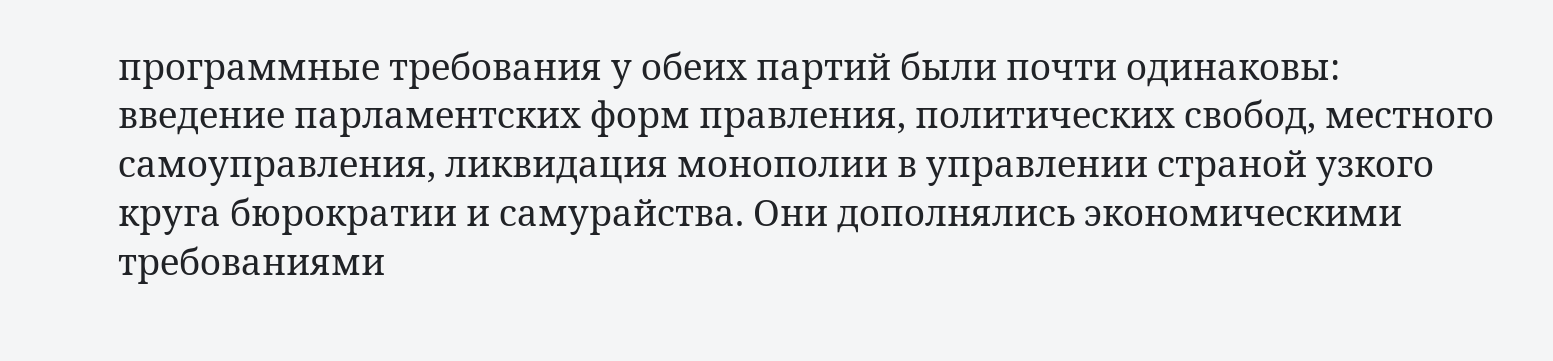программные требования у обеих партий были почти одинаковы: введение парламентских форм правления, политических свобод, местного самоуправления, ликвидация монополии в управлении страной узкого круга бюрократии и самурайства. Они дополнялись экономическими требованиями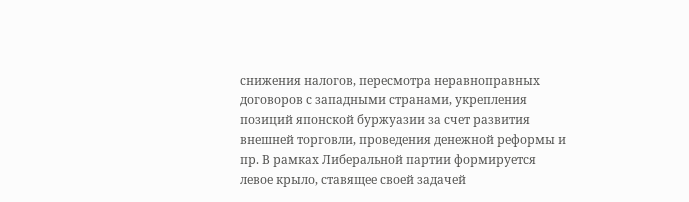снижения налогов, пересмотра неравноправных договоров с западными странами, укрепления позиций японской буржуазии за счет развития внешней торговли, проведения денежной реформы и пр. В рамках Либеральной партии формируется левое крыло, ставящее своей задачей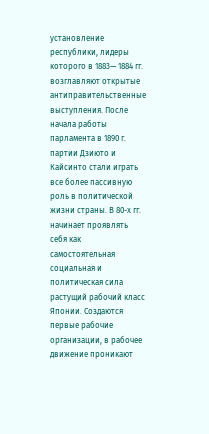установление республики, лидеры которого в 1883— 1884 гг. возглавляют открытые антиправительственные выступления. После начала работы парламента в 1890 г. партии Дзиюто и Кайсинто стали играть все более пассивную роль в политической жизни страны. В 80-х гг. начинает проявлять себя как самостоятельная социальная и политическая сила растущий рабочий класс Японии. Создаются первые рабочие организации, в рабочее движение проникают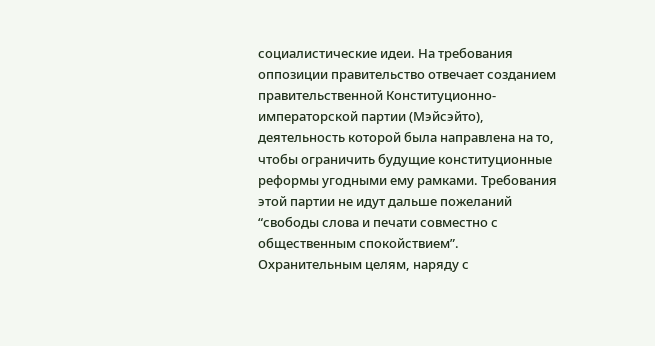социалистические идеи. На требования оппозиции правительство отвечает созданием правительственной Конституционно-императорской партии (Мэйсэйто), деятельность которой была направлена на то, чтобы ограничить будущие конституционные реформы угодными ему рамками. Требования этой партии не идут дальше пожеланий “свободы слова и печати совместно с общественным спокойствием”. Охранительным целям, наряду с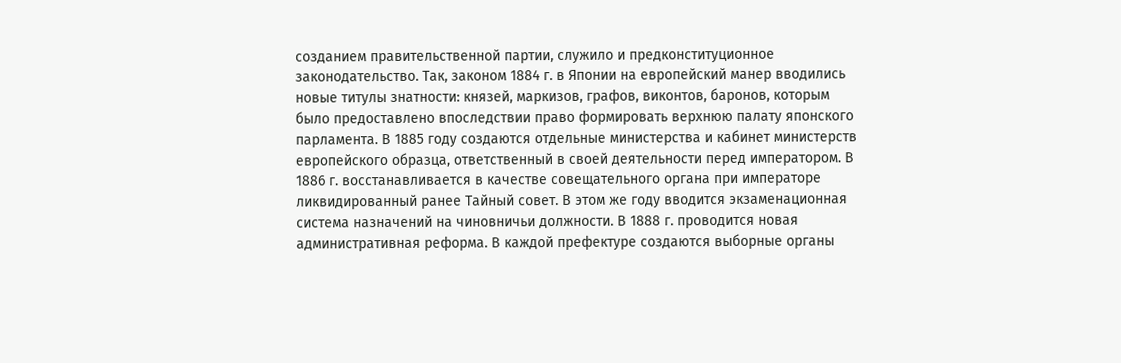созданием правительственной партии, служило и предконституционное законодательство. Так, законом 1884 г. в Японии на европейский манер вводились новые титулы знатности: князей, маркизов, графов, виконтов, баронов, которым было предоставлено впоследствии право формировать верхнюю палату японского парламента. В 1885 году создаются отдельные министерства и кабинет министерств европейского образца, ответственный в своей деятельности перед императором. В 1886 г. восстанавливается в качестве совещательного органа при императоре ликвидированный ранее Тайный совет. В этом же году вводится экзаменационная система назначений на чиновничьи должности. В 1888 г. проводится новая административная реформа. В каждой префектуре создаются выборные органы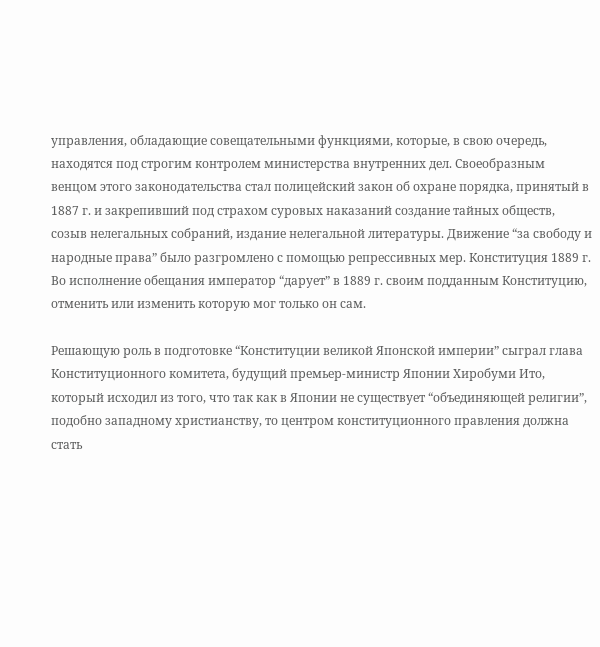управления, обладающие совещательными функциями, которые, в свою очередь, находятся под строгим контролем министерства внутренних дел. Своеобразным венцом этого законодательства стал полицейский закон об охране порядка, принятый в 1887 г. и закрепивший под страхом суровых наказаний создание тайных обществ, созыв нелегальных собраний, издание нелегальной литературы. Движение “за свободу и народные права” было разгромлено с помощью репрессивных мер. Конституция 1889 г. Во исполнение обещания император “дарует” в 1889 г. своим подданным Конституцию, отменить или изменить которую мог только он сам.

Решающую роль в подготовке “Конституции великой Японской империи” сыграл глава Конституционного комитета, будущий премьер-министр Японии Хиробуми Ито, который исходил из того, что так как в Японии не существует “объединяющей религии”, подобно западному христианству, то центром конституционного правления должна стать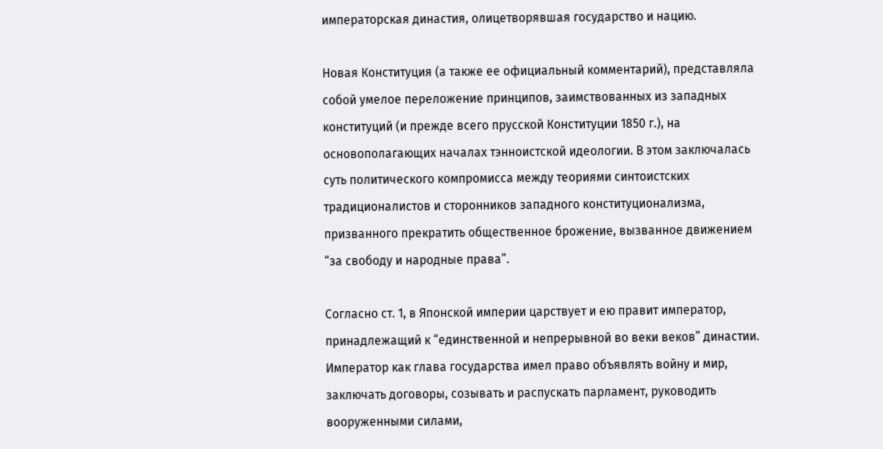императорская династия, олицетворявшая государство и нацию.

Новая Конституция (а также ее официальный комментарий), представляла собой умелое переложение принципов, заимствованных из западных конституций (и прежде всего прусской Конституции 1850 г.), на основополагающих началах тэнноистской идеологии. В этом заключалась суть политического компромисса между теориями синтоистских традиционалистов и сторонников западного конституционализма, призванного прекратить общественное брожение, вызванное движением “за свободу и народные права”.

Согласно ст. 1, в Японской империи царствует и ею правит император, принадлежащий к “единственной и непрерывной во веки веков” династии. Император как глава государства имел право объявлять войну и мир, заключать договоры, созывать и распускать парламент, руководить вооруженными силами,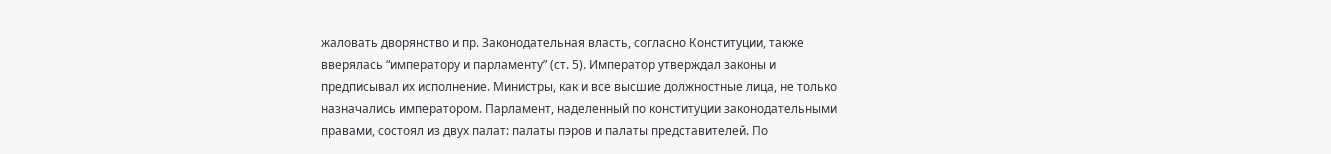жаловать дворянство и пр. Законодательная власть, согласно Конституции, также вверялась “императору и парламенту” (ст. 5). Император утверждал законы и предписывал их исполнение. Министры, как и все высшие должностные лица, не только назначались императором. Парламент, наделенный по конституции законодательными правами, состоял из двух палат: палаты пэров и палаты представителей. По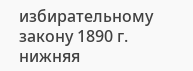избирательному закону 1890 г. нижняя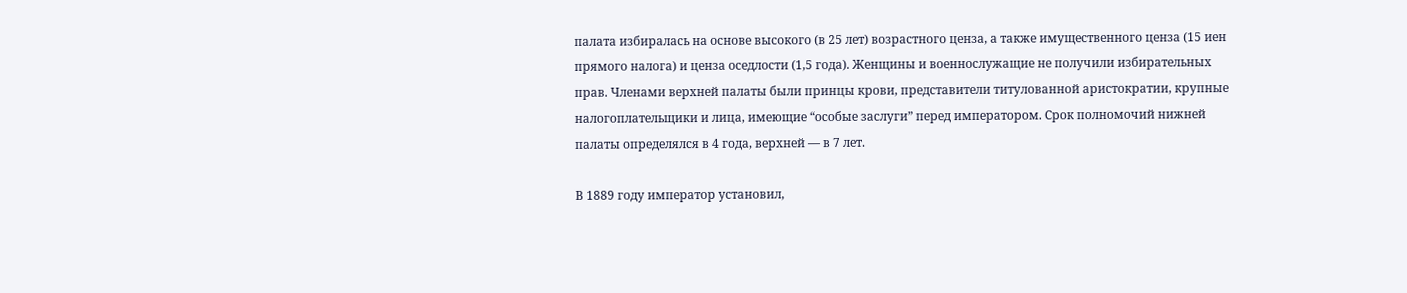палата избиралась на основе высокого (в 25 лет) возрастного ценза, а также имущественного ценза (15 иен прямого налога) и ценза оседлости (1,5 года). Женщины и военнослужащие не получили избирательных прав. Членами верхней палаты были принцы крови, представители титулованной аристократии, крупные налогоплательщики и лица, имеющие “особые заслуги” перед императором. Срок полномочий нижней палаты определялся в 4 года, верхней — в 7 лет.

В 1889 году император установил,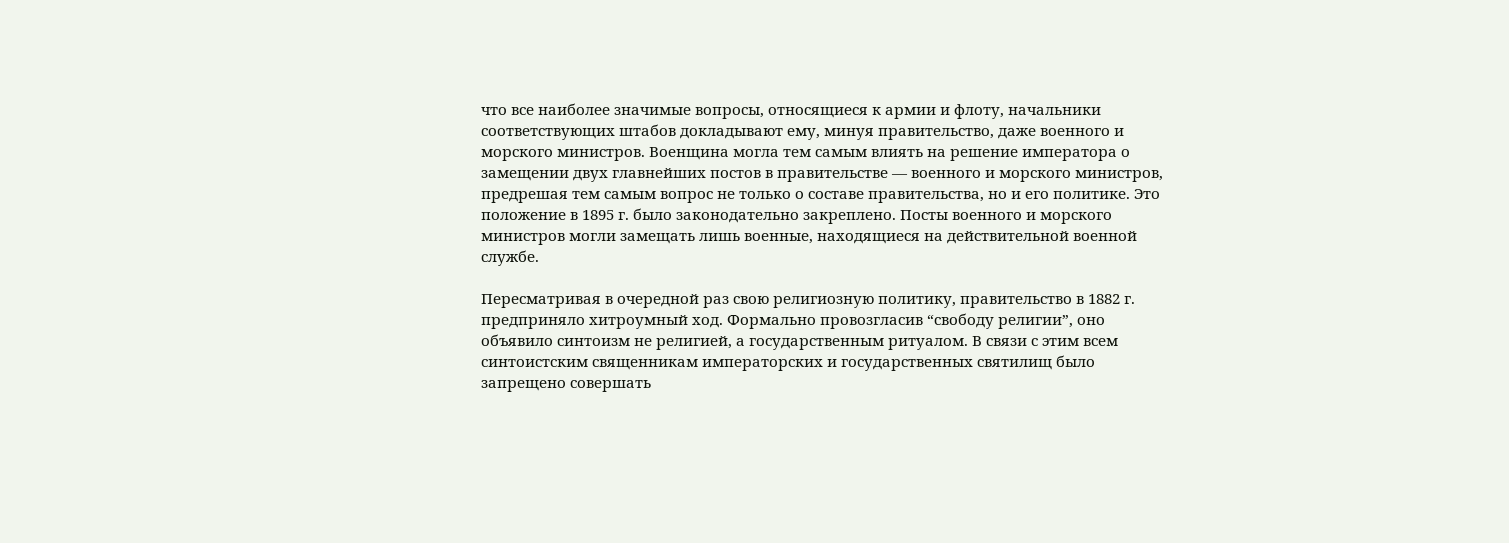что все наиболее значимые вопросы, относящиеся к армии и флоту, начальники соответствующих штабов докладывают ему, минуя правительство, даже военного и морского министров. Военщина могла тем самым влиять на решение императора о замещении двух главнейших постов в правительстве — военного и морского министров, предрешая тем самым вопрос не только о составе правительства, но и его политике. Это положение в 1895 г. было законодательно закреплено. Посты военного и морского министров могли замещать лишь военные, находящиеся на действительной военной службе.

Пересматривая в очередной раз свою религиозную политику, правительство в 1882 г. предприняло хитроумный ход. Формально провозгласив “свободу религии”, оно объявило синтоизм не религией, а государственным ритуалом. В связи с этим всем синтоистским священникам императорских и государственных святилищ было запрещено совершать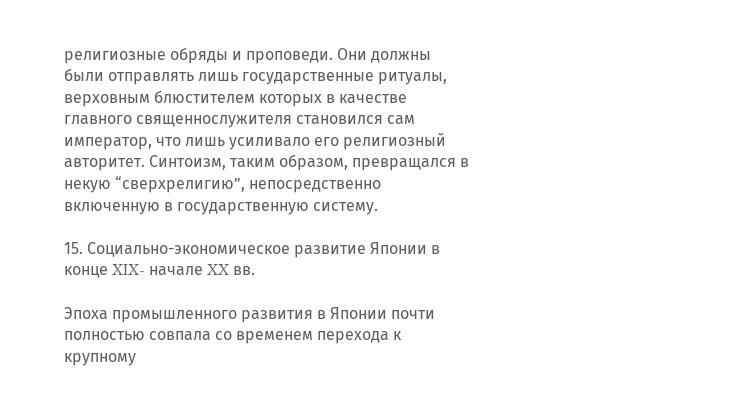религиозные обряды и проповеди. Они должны были отправлять лишь государственные ритуалы, верховным блюстителем которых в качестве главного священнослужителя становился сам император, что лишь усиливало его религиозный авторитет. Синтоизм, таким образом, превращался в некую “сверхрелигию”, непосредственно включенную в государственную систему.

15. Социально-экономическое развитие Японии в конце XIX- начале XX вв.

Эпоха промышленного развития в Японии почти полностью совпала со временем перехода к крупному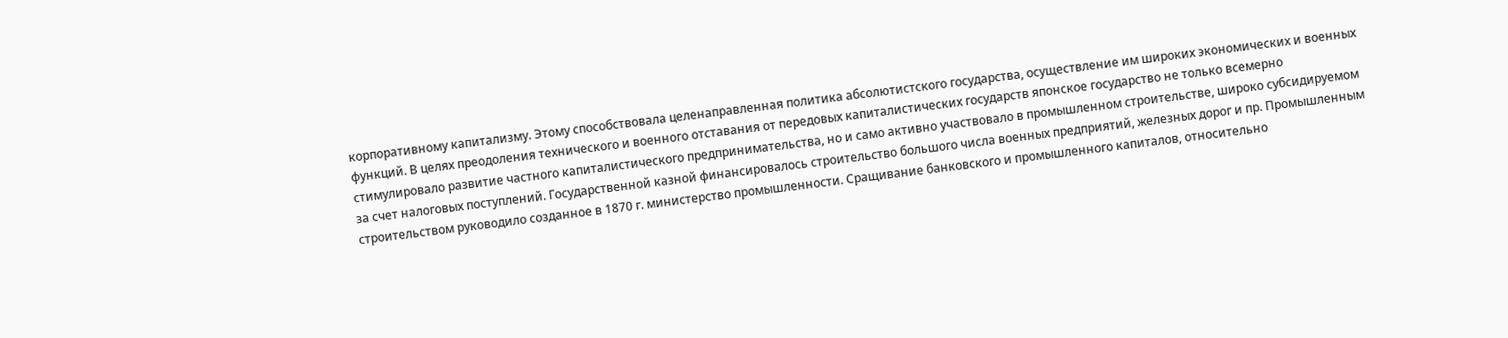корпоративному капитализму. Этому способствовала целенаправленная политика абсолютистского государства, осуществление им широких экономических и военных функций. В целях преодоления технического и военного отставания от передовых капиталистических государств японское государство не только всемерно стимулировало развитие частного капиталистического предпринимательства, но и само активно участвовало в промышленном строительстве, широко субсидируемом за счет налоговых поступлений. Государственной казной финансировалось строительство большого числа военных предприятий, железных дорог и пр. Промышленным строительством руководило созданное в 1870 г. министерство промышленности. Сращивание банковского и промышленного капиталов, относительно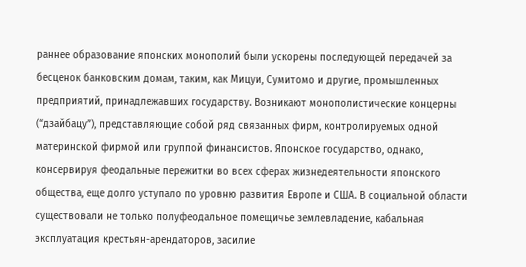раннее образование японских монополий были ускорены последующей передачей за бесценок банковским домам, таким, как Мицуи, Сумитомо и другие, промышленных предприятий, принадлежавших государству. Возникают монополистические концерны (“дзайбацу”), представляющие собой ряд связанных фирм, контролируемых одной материнской фирмой или группой финансистов. Японское государство, однако, консервируя феодальные пережитки во всех сферах жизнедеятельности японского общества, еще долго уступало по уровню развития Европе и США. В социальной области существовали не только полуфеодальное помещичье землевладение, кабальная эксплуатация крестьян-арендаторов, засилие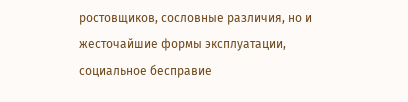ростовщиков, сословные различия, но и жесточайшие формы эксплуатации, социальное бесправие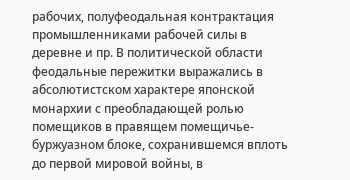рабочих, полуфеодальная контрактация промышленниками рабочей силы в деревне и пр. В политической области феодальные пережитки выражались в абсолютистском характере японской монархии с преобладающей ролью помещиков в правящем помещичье-буржуазном блоке, сохранившемся вплоть до первой мировой войны, в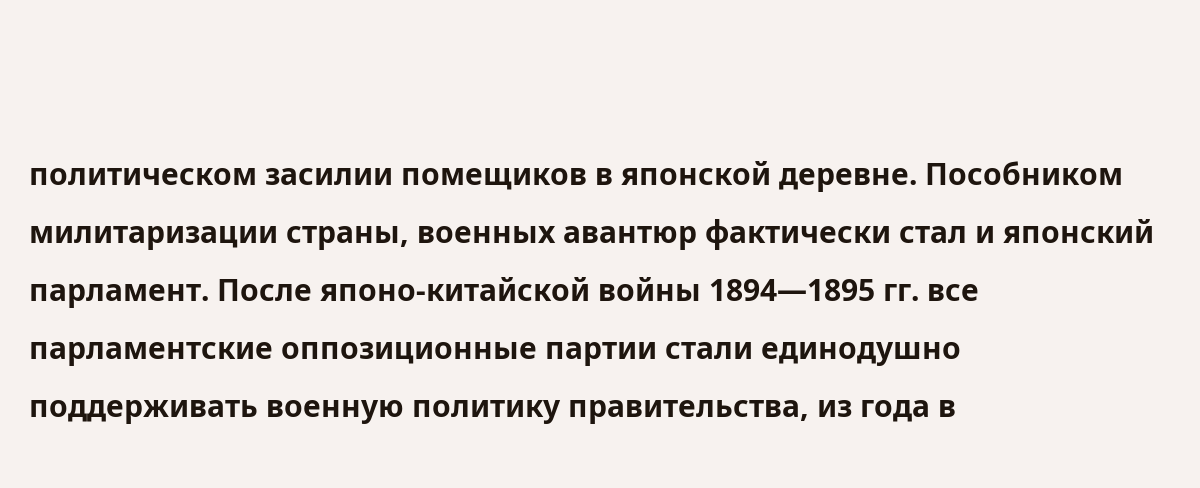политическом засилии помещиков в японской деревне. Пособником милитаризации страны, военных авантюр фактически стал и японский парламент. После японо-китайской войны 1894—1895 гг. все парламентские оппозиционные партии стали единодушно поддерживать военную политику правительства, из года в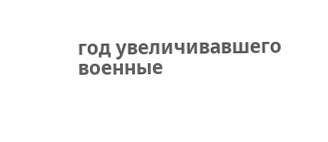год увеличивавшего военные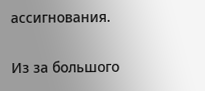ассигнования.

Из за большого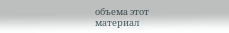объема этот материал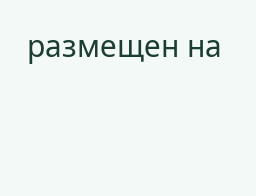размещен на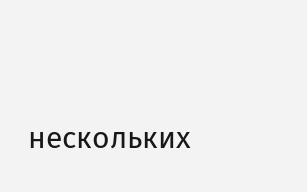нескольких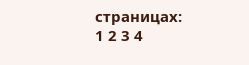страницах:
1 2 3 4